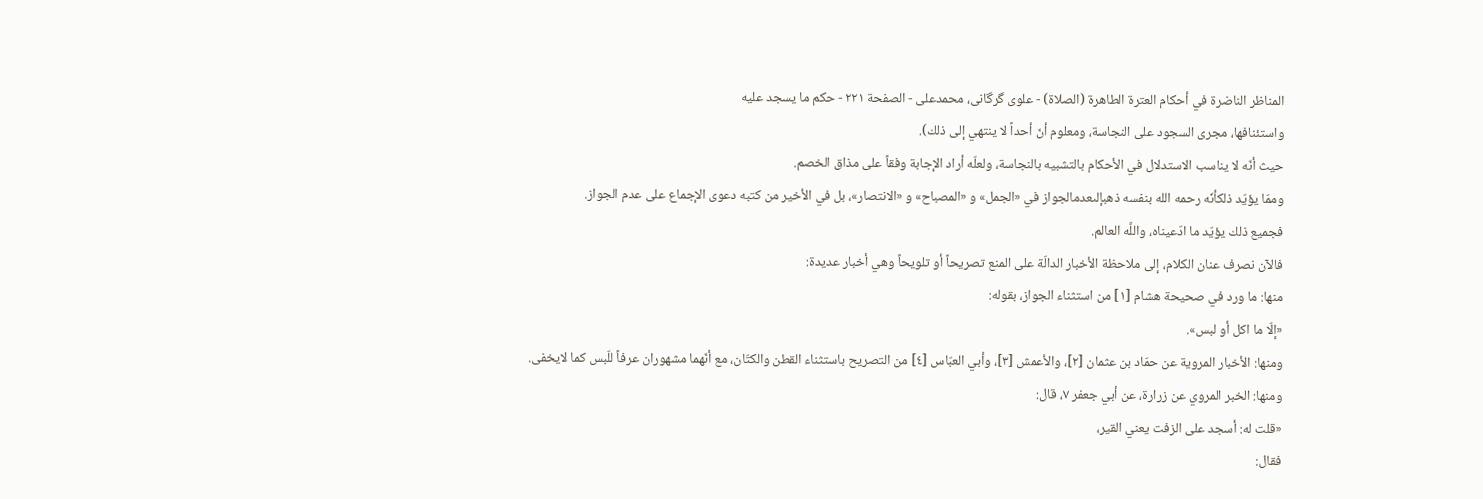المناظر الناضرة في أحکام العترة الطاهرة (الصلاة) - علوی گرگانی، محمدعلی - الصفحة ٢٢١ - حكم ما يسجد عليه
واستئنافها، مجرى السجود على النجاسة، ومعلوم أنّ أحداً لا ينتهي إلى ذلك).
حيث أنّه لا يناسب الاستدلال في الأحكام بالتشبيه بالنجاسة، ولعلّه أراد الإجابة وفقاً على مذاق الخصم.
وممّا يؤيّد ذلكأنّه رحمه الله بنفسه ذهبإلىعدمالجواز في «الجمل» و «المصباح» و «الانتصار»، بل في الأخير من كتبه دعوى الإجماع على عدم الجواز.
فجميع ذلك يؤيّد ما ادّعيناه، واللَّه العالم.
فالآن نصرف عنان الكلام، إلى ملاحظة الأخبار الدالّة على المنع تصريحاً أو تلويحاً وهي أخبار عديدة:
منها: ما ورد في صحيحة هشام [١] من استثناء الجواز، بقوله:
«إلّا ما اكل أو لبس».
ومنها: الأخبار المروية عن حمّاد بن عثمان [٢]، والأعمش [٣]، وأبي العبّاس [٤] من التصريح باستثناء القطن والكتّان، مع أنّهما مشهوران عرفاً للّبس كما لايخفى.
ومنها: الخبر المروي عن زرارة، عن أبي جعفر ٧، قال:
«قلت له: أسجد على الزفت يعني القير،
فقال: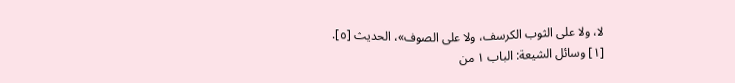لا، ولا على الثوب الكرسف، ولا على الصوف»، الحديث [٥].
[١] وسائل الشيعة: الباب ١ من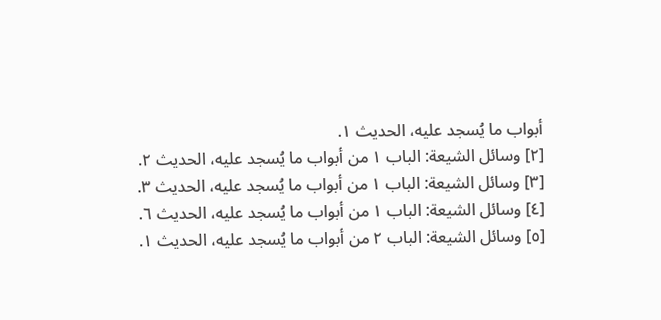أبواب ما يُسجد عليه، الحديث ١.
[٢] وسائل الشيعة: الباب ١ من أبواب ما يُسجد عليه، الحديث ٢.
[٣] وسائل الشيعة: الباب ١ من أبواب ما يُسجد عليه، الحديث ٣.
[٤] وسائل الشيعة: الباب ١ من أبواب ما يُسجد عليه، الحديث ٦.
[٥] وسائل الشيعة: الباب ٢ من أبواب ما يُسجد عليه، الحديث ١.